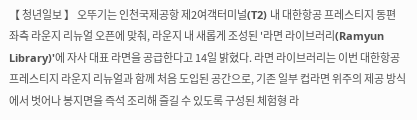【 청년일보 】 오뚜기는 인천국제공항 제2여객터미널(T2) 내 대한항공 프레스티지 동편 좌측 라운지 리뉴얼 오픈에 맞춰, 라운지 내 새롭게 조성된 '라면 라이브러리(Ramyun Library)'에 자사 대표 라면을 공급한다고 14일 밝혔다. 라면 라이브러리는 이번 대한항공 프레스티지 라운지 리뉴얼과 함께 처음 도입된 공간으로, 기존 일부 컵라면 위주의 제공 방식에서 벗어나 봉지면을 즉석 조리해 즐길 수 있도록 구성된 체험형 라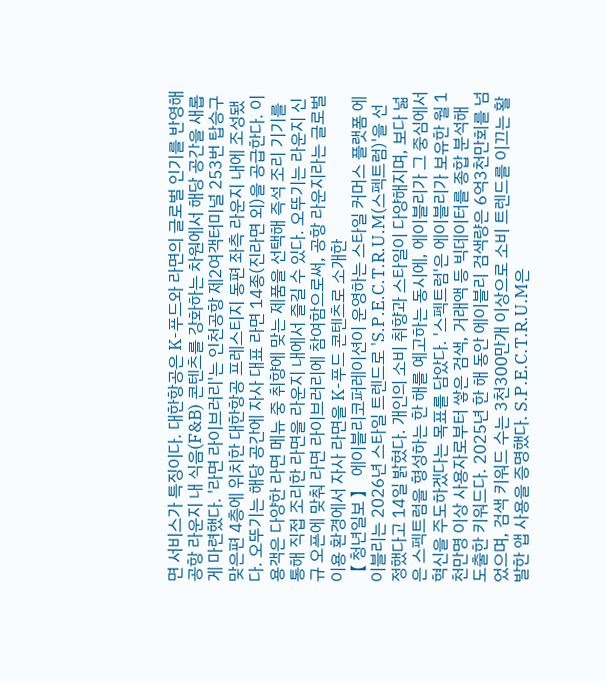면 서비스가 특징이다. 대한항공은 K-푸드와 라면의 글로벌 인기를 반영해 공항 라운지 내 식음(F&B) 콘텐츠를 강화하는 차원에서 해당 공간을 새롭게 마련했다. '라면 라이브러리'는 인천공항 제2여객터미널 253번 탑승구 맞은편 4층에 위치한 대한항공 프레스티지 동편 좌측 라운지 내에 조성됐다. 오뚜기는 해당 공간에 자사 대표 라면 14종(진라면 외)을 공급한다. 이용객은 다양한 라면 메뉴 중 취향에 맞는 제품을 선택해 즉석 조리 기기를 통해 직접 조리한 라면을 라운지 내에서 즐길 수 있다. 오뚜기는 라운지 신규 오픈에 맞춰 라면 라이브러리에 참여함으로써, 공항 라운지라는 글로벌 이용 환경에서 자사 라면을 K-푸드 콘텐츠로 소개한
【 청년일보 】 에이블리코퍼레이션이 운영하는 스타일 커머스 플랫폼 에이블리는 2026년 스타일 트렌드로 'S.P.E.C.T.R.U.M(스펙트럼)'을 선정했다고 14일 밝혔다. 개인의 소비 취향과 스타일이 다양해지며, 보다 넓은 스펙트럼을 형성하는 한 해를 예고하는 동시에, 에이블리가 그 중심에서 혁신을 주도하겠다는 목표를 담았다. '스펙트럼'은 에이블리가 보유한 월 1천만명 이상 사용자로부터 쌓은 검색, 거래액 등 빅데이터를 종합 분석해 도출한 키워드다. 2025년 한 해 동안 에이블리 검색량은 6억3천만회를 넘었으며, 검색 키워드 수는 3천300만개 이상으로 소비 트렌드를 이끄는 활발한 앱 사용을 증명했다. S.P.E.C.T.R.U.M은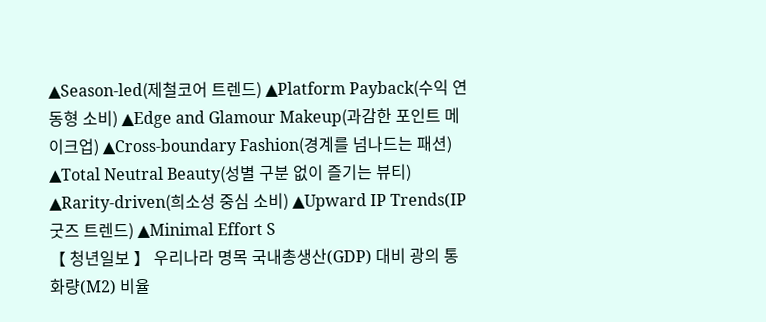▲Season-led(제철코어 트렌드) ▲Platform Payback(수익 연동형 소비) ▲Edge and Glamour Makeup(과감한 포인트 메이크업) ▲Cross-boundary Fashion(경계를 넘나드는 패션) ▲Total Neutral Beauty(성별 구분 없이 즐기는 뷰티) ▲Rarity-driven(희소성 중심 소비) ▲Upward IP Trends(IP 굿즈 트렌드) ▲Minimal Effort S
【 청년일보 】 우리나라 명목 국내총생산(GDP) 대비 광의 통화량(M2) 비율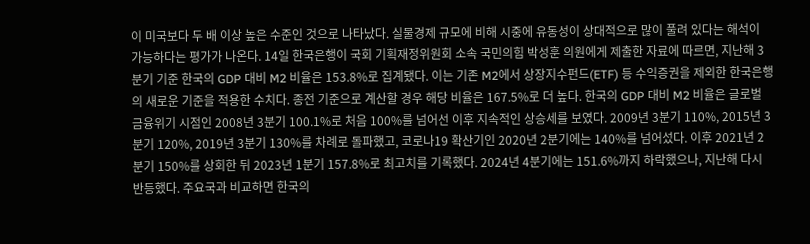이 미국보다 두 배 이상 높은 수준인 것으로 나타났다. 실물경제 규모에 비해 시중에 유동성이 상대적으로 많이 풀려 있다는 해석이 가능하다는 평가가 나온다. 14일 한국은행이 국회 기획재정위원회 소속 국민의힘 박성훈 의원에게 제출한 자료에 따르면, 지난해 3분기 기준 한국의 GDP 대비 M2 비율은 153.8%로 집계됐다. 이는 기존 M2에서 상장지수펀드(ETF) 등 수익증권을 제외한 한국은행의 새로운 기준을 적용한 수치다. 종전 기준으로 계산할 경우 해당 비율은 167.5%로 더 높다. 한국의 GDP 대비 M2 비율은 글로벌 금융위기 시점인 2008년 3분기 100.1%로 처음 100%를 넘어선 이후 지속적인 상승세를 보였다. 2009년 3분기 110%, 2015년 3분기 120%, 2019년 3분기 130%를 차례로 돌파했고, 코로나19 확산기인 2020년 2분기에는 140%를 넘어섰다. 이후 2021년 2분기 150%를 상회한 뒤 2023년 1분기 157.8%로 최고치를 기록했다. 2024년 4분기에는 151.6%까지 하락했으나, 지난해 다시 반등했다. 주요국과 비교하면 한국의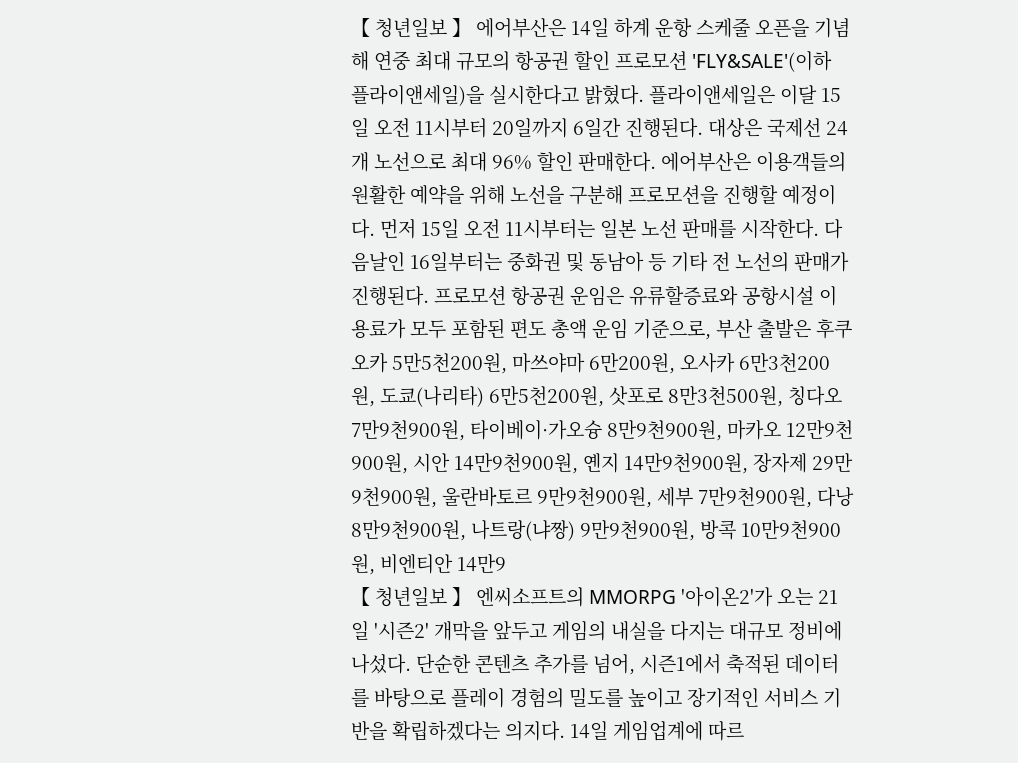【 청년일보 】 에어부산은 14일 하계 운항 스케줄 오픈을 기념해 연중 최대 규모의 항공권 할인 프로모션 'FLY&SALE'(이하 플라이앤세일)을 실시한다고 밝혔다. 플라이앤세일은 이달 15일 오전 11시부터 20일까지 6일간 진행된다. 대상은 국제선 24개 노선으로 최대 96% 할인 판매한다. 에어부산은 이용객들의 원활한 예약을 위해 노선을 구분해 프로모션을 진행할 예정이다. 먼저 15일 오전 11시부터는 일본 노선 판매를 시작한다. 다음날인 16일부터는 중화권 및 동남아 등 기타 전 노선의 판매가 진행된다. 프로모션 항공권 운임은 유류할증료와 공항시설 이용료가 모두 포함된 편도 총액 운임 기준으로, 부산 출발은 후쿠오카 5만5천200원, 마쓰야마 6만200원, 오사카 6만3천200원, 도쿄(나리타) 6만5천200원, 삿포로 8만3천500원, 칭다오 7만9천900원, 타이베이·가오슝 8만9천900원, 마카오 12만9천900원, 시안 14만9천900원, 옌지 14만9천900원, 장자제 29만9천900원, 울란바토르 9만9천900원, 세부 7만9천900원, 다낭 8만9천900원, 나트랑(냐짱) 9만9천900원, 방콕 10만9천900원, 비엔티안 14만9
【 청년일보 】 엔씨소프트의 MMORPG '아이온2'가 오는 21일 '시즌2' 개막을 앞두고 게임의 내실을 다지는 대규모 정비에 나섰다. 단순한 콘텐츠 추가를 넘어, 시즌1에서 축적된 데이터를 바탕으로 플레이 경험의 밀도를 높이고 장기적인 서비스 기반을 확립하겠다는 의지다. 14일 게임업계에 따르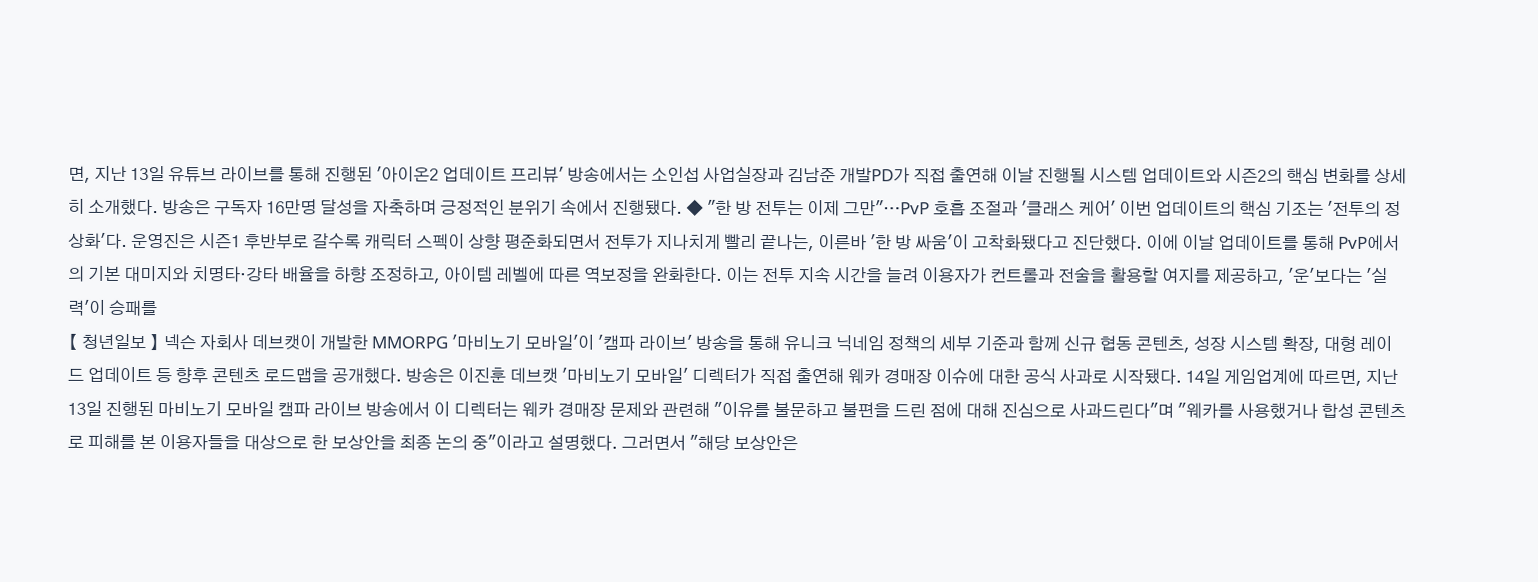면, 지난 13일 유튜브 라이브를 통해 진행된 '아이온2 업데이트 프리뷰' 방송에서는 소인섭 사업실장과 김남준 개발PD가 직접 출연해 이날 진행될 시스템 업데이트와 시즌2의 핵심 변화를 상세히 소개했다. 방송은 구독자 16만명 달성을 자축하며 긍정적인 분위기 속에서 진행됐다. ◆ "한 방 전투는 이제 그만"…PvP 호흡 조절과 '클래스 케어' 이번 업데이트의 핵심 기조는 '전투의 정상화'다. 운영진은 시즌1 후반부로 갈수록 캐릭터 스펙이 상향 평준화되면서 전투가 지나치게 빨리 끝나는, 이른바 '한 방 싸움'이 고착화됐다고 진단했다. 이에 이날 업데이트를 통해 PvP에서의 기본 대미지와 치명타·강타 배율을 하향 조정하고, 아이템 레벨에 따른 역보정을 완화한다. 이는 전투 지속 시간을 늘려 이용자가 컨트롤과 전술을 활용할 여지를 제공하고, '운'보다는 '실력'이 승패를
【 청년일보 】 넥슨 자회사 데브캣이 개발한 MMORPG '마비노기 모바일'이 '캠파 라이브' 방송을 통해 유니크 닉네임 정책의 세부 기준과 함께 신규 협동 콘텐츠, 성장 시스템 확장, 대형 레이드 업데이트 등 향후 콘텐츠 로드맵을 공개했다. 방송은 이진훈 데브캣 '마비노기 모바일' 디렉터가 직접 출연해 웨카 경매장 이슈에 대한 공식 사과로 시작됐다. 14일 게임업계에 따르면, 지난 13일 진행된 마비노기 모바일 캠파 라이브 방송에서 이 디렉터는 웨카 경매장 문제와 관련해 "이유를 불문하고 불편을 드린 점에 대해 진심으로 사과드린다"며 "웨카를 사용했거나 합성 콘텐츠로 피해를 본 이용자들을 대상으로 한 보상안을 최종 논의 중"이라고 설명했다. 그러면서 "해당 보상안은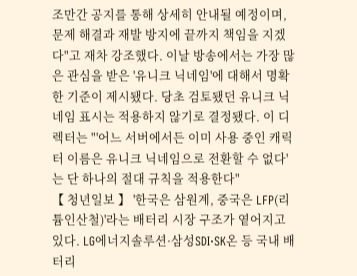조만간 공지를 통해 상세히 안내될 예정이며, 문제 해결과 재발 방지에 끝까지 책임을 지겠다"고 재차 강조했다. 이날 방송에서는 가장 많은 관심을 받은 '유니크 닉네임'에 대해서 명확한 기준이 제시됐다. 당초 검토됐던 유니크 닉네임 표시는 적용하지 않기로 결정됐다. 이 디렉터는 "'어느 서버에서든 이미 사용 중인 캐릭터 이름은 유니크 닉네임으로 전환할 수 없다'는 단 하나의 절대 규칙을 적용한다"
【 청년일보 】 '한국은 삼원계, 중국은 LFP(리튬인산철)'라는 배터리 시장 구조가 옅어지고 있다. LG에너지솔루션·삼성SDI·SK온 등 국내 배터리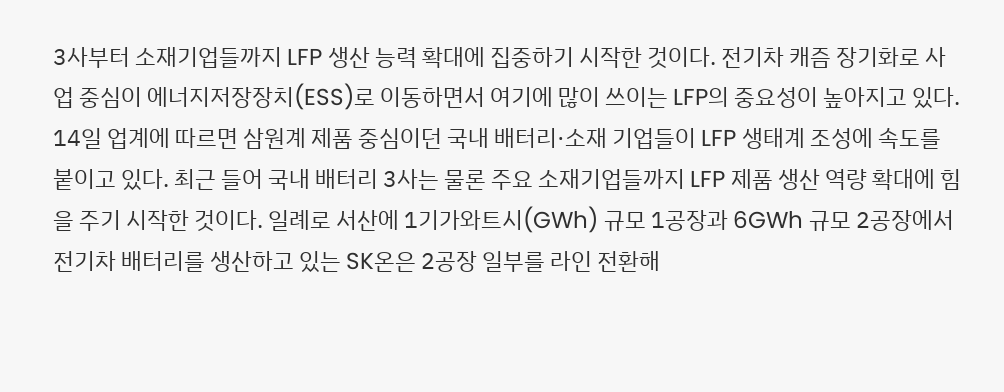3사부터 소재기업들까지 LFP 생산 능력 확대에 집중하기 시작한 것이다. 전기차 캐즘 장기화로 사업 중심이 에너지저장장치(ESS)로 이동하면서 여기에 많이 쓰이는 LFP의 중요성이 높아지고 있다. 14일 업계에 따르면 삼원계 제품 중심이던 국내 배터리·소재 기업들이 LFP 생태계 조성에 속도를 붙이고 있다. 최근 들어 국내 배터리 3사는 물론 주요 소재기업들까지 LFP 제품 생산 역량 확대에 힘을 주기 시작한 것이다. 일례로 서산에 1기가와트시(GWh) 규모 1공장과 6GWh 규모 2공장에서 전기차 배터리를 생산하고 있는 SK온은 2공장 일부를 라인 전환해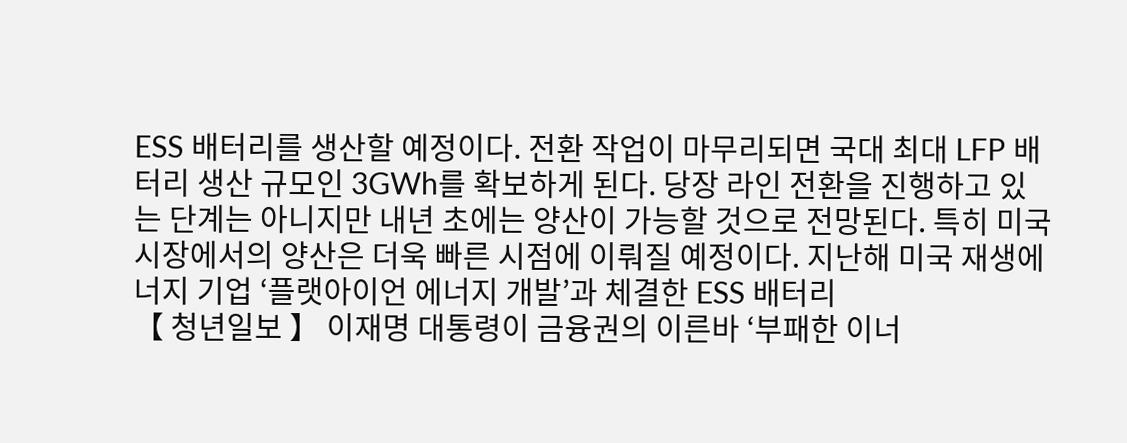ESS 배터리를 생산할 예정이다. 전환 작업이 마무리되면 국대 최대 LFP 배터리 생산 규모인 3GWh를 확보하게 된다. 당장 라인 전환을 진행하고 있는 단계는 아니지만 내년 초에는 양산이 가능할 것으로 전망된다. 특히 미국 시장에서의 양산은 더욱 빠른 시점에 이뤄질 예정이다. 지난해 미국 재생에너지 기업 ‘플랫아이언 에너지 개발’과 체결한 ESS 배터리
【 청년일보 】 이재명 대통령이 금융권의 이른바 ‘부패한 이너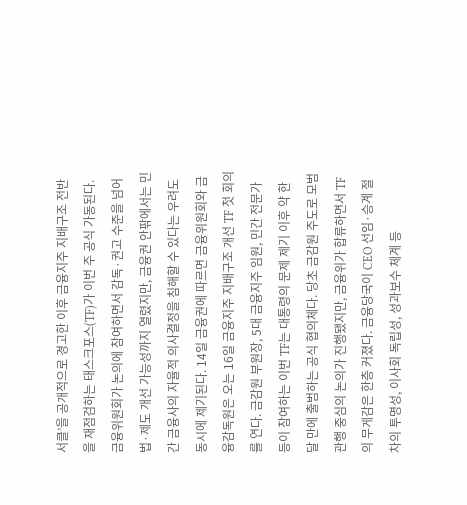서클’을 공개적으로 경고한 이후 금융지주 지배구조 전반을 재점검하는 태스크포스(TF)가 이번 주 공식 가동된다. 금융위원회가 논의에 참여하면서 감독·권고 수준을 넘어 법·제도 개선 가능성까지 열렸지만, 금융권 안팎에서는 민간 금융사의 자율적 의사결정을 침해할 수 있다는 우려도 동시에 제기된다. 14일 금융권에 따르면 금융위원회와 금융감독원은 오는 16일 금융지주 지배구조 개선 TF 첫 회의를 연다. 금감원 부원장, 5대 금융지주 임원, 민간 전문가 등이 참여하는 이번 TF는 대통령의 문제 제기 이후 약 한 달 만에 출범하는 공식 협의체다. 당초 금감원 주도로 모범관행 중심의 논의가 진행됐지만, 금융위가 합류하면서 TF의 무게감은 한층 커졌다. 금융당국이 CEO 선임·승계 절차의 투명성, 이사회 독립성, 성과보수 체계 등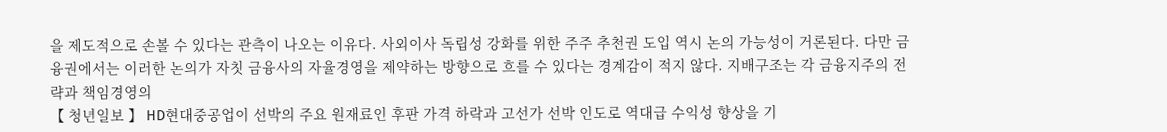을 제도적으로 손볼 수 있다는 관측이 나오는 이유다. 사외이사 독립성 강화를 위한 주주 추천권 도입 역시 논의 가능성이 거론된다. 다만 금융권에서는 이러한 논의가 자칫 금융사의 자율경영을 제약하는 방향으로 흐를 수 있다는 경계감이 적지 않다. 지배구조는 각 금융지주의 전략과 책임경영의
【 청년일보 】 HD현대중공업이 선박의 주요 원재료인 후판 가격 하락과 고선가 선박 인도로 역대급 수익성 향상을 기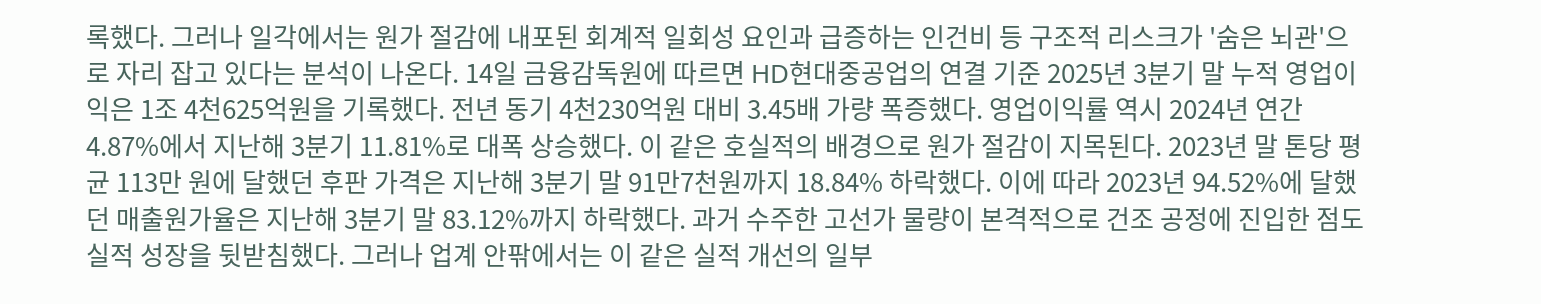록했다. 그러나 일각에서는 원가 절감에 내포된 회계적 일회성 요인과 급증하는 인건비 등 구조적 리스크가 '숨은 뇌관'으로 자리 잡고 있다는 분석이 나온다. 14일 금융감독원에 따르면 HD현대중공업의 연결 기준 2025년 3분기 말 누적 영업이익은 1조 4천625억원을 기록했다. 전년 동기 4천230억원 대비 3.45배 가량 폭증했다. 영업이익률 역시 2024년 연간 4.87%에서 지난해 3분기 11.81%로 대폭 상승했다. 이 같은 호실적의 배경으로 원가 절감이 지목된다. 2023년 말 톤당 평균 113만 원에 달했던 후판 가격은 지난해 3분기 말 91만7천원까지 18.84% 하락했다. 이에 따라 2023년 94.52%에 달했던 매출원가율은 지난해 3분기 말 83.12%까지 하락했다. 과거 수주한 고선가 물량이 본격적으로 건조 공정에 진입한 점도 실적 성장을 뒷받침했다. 그러나 업계 안팎에서는 이 같은 실적 개선의 일부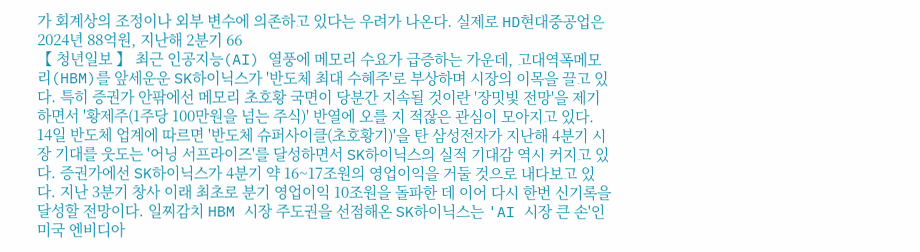가 회계상의 조정이나 외부 변수에 의존하고 있다는 우려가 나온다. 실제로 HD현대중공업은 2024년 88억원, 지난해 2분기 66
【 청년일보 】 최근 인공지능(AI) 열풍에 메모리 수요가 급증하는 가운데, 고대역폭메모리(HBM)를 앞세운운 SK하이닉스가 '반도체 최대 수혜주'로 부상하며 시장의 이목을 끌고 있다. 특히 증권가 안팎에선 메모리 초호황 국면이 당분간 지속될 것이란 '장밋빛 전망'을 제기하면서 '황제주(1주당 100만원을 넘는 주식)' 반열에 오를 지 적잖은 관심이 모아지고 있다. 14일 반도체 업계에 따르면 '반도체 슈퍼사이클(초호황기)'을 탄 삼성전자가 지난해 4분기 시장 기대를 웃도는 '어닝 서프라이즈'를 달성하면서 SK하이닉스의 실적 기대감 역시 커지고 있다. 증권가에선 SK하이닉스가 4분기 약 16~17조원의 영업이익을 거둘 것으로 내다보고 있다. 지난 3분기 창사 이래 최초로 분기 영업이익 10조원을 돌파한 데 이어 다시 한번 신기록을 달성할 전망이다. 일찌감치 HBM 시장 주도권을 선점해온 SK하이닉스는 'AI 시장 큰 손'인 미국 엔비디아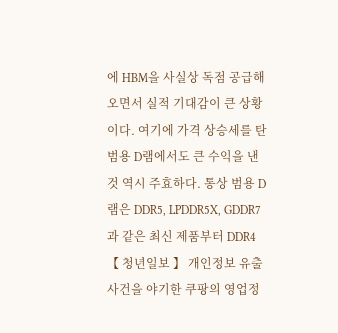에 HBM을 사실상 독점 공급해오면서 실적 기대감이 큰 상황이다. 여기에 가격 상승세를 탄 범용 D램에서도 큰 수익을 낸 것 역시 주효하다. 통상 범용 D램은 DDR5, LPDDR5X, GDDR7과 같은 최신 제품부터 DDR4
【 청년일보 】 개인정보 유출 사건을 야기한 쿠팡의 영업정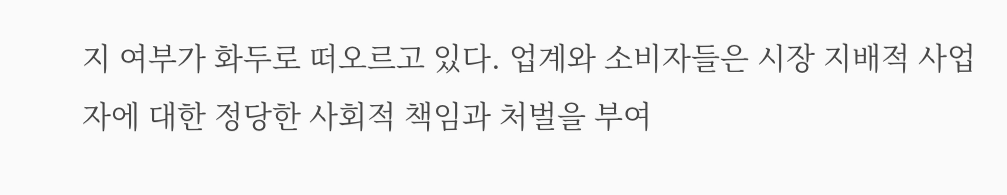지 여부가 화두로 떠오르고 있다. 업계와 소비자들은 시장 지배적 사업자에 대한 정당한 사회적 책임과 처벌을 부여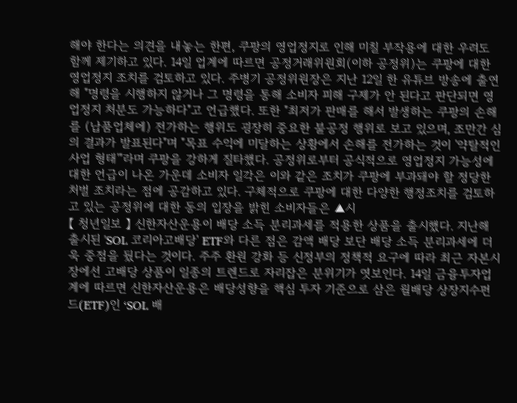해야 한다는 의견을 내놓는 한편, 쿠팡의 영업정지로 인해 미칠 부작용에 대한 우려도 함께 제기하고 있다. 14일 업계에 따르면 공정거래위원회(이하 공정위)는 쿠팡에 대한 영업정지 조치를 검토하고 있다. 주병기 공정위원장은 지난 12일 한 유튜브 방송에 출연해 "명령을 시행하지 않거나 그 명령을 통해 소비자 피해 구제가 안 된다고 판단되면 영업정지 처분도 가능하다"고 언급했다. 또한 "최저가 판매를 해서 발생하는 쿠팡의 손해를 (납품업체에) 전가하는 행위도 굉장히 중요한 불공정 행위로 보고 있으며, 조만간 심의 결과가 발표된다"며 "목표 수익에 미달하는 상황에서 손해를 전가하는 것이 '약탈적인 사업 형태'"라며 쿠팡을 강하게 질타했다. 공정위로부터 공식적으로 영업정지 가능성에 대한 언급이 나온 가운데 소비자 일각은 이와 같은 조치가 쿠팡에 부과돼야 할 정당한 처벌 조치라는 점에 공감하고 있다. 구체적으로 쿠팡에 대한 다양한 행정조치를 검토하고 있는 공정위에 대한 동의 입장을 밝힌 소비자들은 ▲시
【 청년일보 】 신한자산운용이 배당 소득 분리과세를 적용한 상품을 출시했다. 지난해 출시된 'SOL 코리아고배당' ETF와 다른 점은 감액 배당 보단 배당 소득 분리과세에 더욱 중점을 뒀다는 것이다. 주주 환원 강화 등 신정부의 정책적 요구에 따라 최근 자본시장에선 고배당 상품이 일종의 트렌드로 자리잡은 분위기가 엿보인다. 14일 금융투자업계에 따르면 신한자산운용은 배당성향을 핵심 투자 기준으로 삼은 월배당 상장지수펀드(ETF)인 ‘SOL 배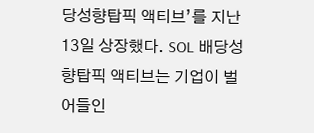당성향탑픽 액티브’를 지난 13일 상장했다. SOL 배당성향탑픽 액티브는 기업이 벌어들인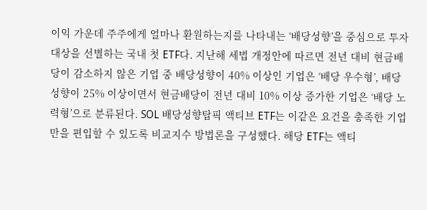이익 가운데 주주에게 얼마나 환원하는지를 나타내는 ‘배당성향’을 중심으로 투자 대상을 선별하는 국내 첫 ETF다. 지난해 세법 개정안에 따르면 전년 대비 현금배당이 감소하지 않은 기업 중 배당성향이 40% 이상인 기업은 ‘배당 우수형’, 배당성향이 25% 이상이면서 현금배당이 전년 대비 10% 이상 증가한 기업은 ‘배당 노력형’으로 분류된다. SOL 배당성향탑픽 액티브 ETF는 이같은 요건을 충족한 기업만을 편입할 수 있도록 비교지수 방법론을 구성했다. 해당 ETF는 액티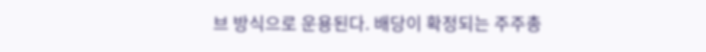브 방식으로 운용된다. 배당이 확정되는 주주총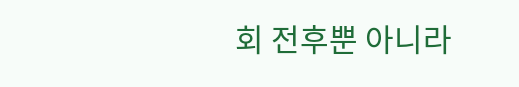회 전후뿐 아니라